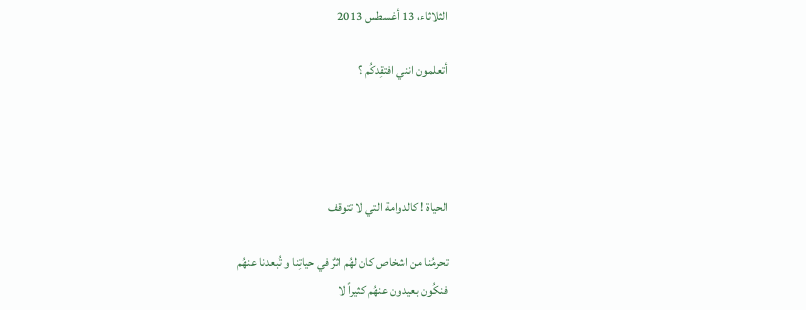الثلاثاء، 13 أغسطس 2013

أتعلمون انني افتقِدكُم ؟




الحياة ! كالدوامة التي لا تتوقف

تحرمُنا من اشخاص كان لهُم اثرٌ في حياتِنا و تُبعدنا عنهُم
فنكُون بعيدون عنهُم كثيراً لا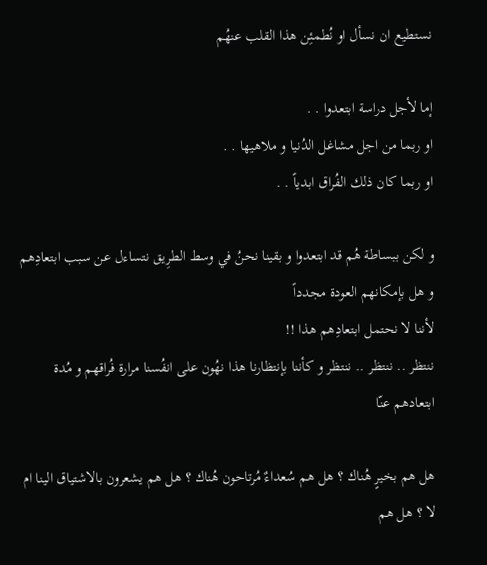نستطيع ان نسأل او نُطمئِن هذا القلب عنهُم

إما لأجل دراسة ابتعدوا . .
او ربما من اجل مشاغل الدُنيا و ملاهيها . .
او ربما كان ذلك الفُراق ابدياً . .

و لكن ببساطة هُم قد ابتعدوا و بقينا نحنُ في وسط الطرِيق نتساءل عن سبب ابتعادِهم و هل بإمكانهم العودة مجدداً
لأننا لا نحتمل ابتعادِهم هذا !!
ننتظر .. ننتظر .. ننتظر و كأننا بإنتظارنا هذا نهُون على انفُسنا مرارة فُراقهم و مُدة ابتعادهم عنّا

هل هم بخيرٍ هُناك ؟ هل هم سُعداءٌ مُرتاحون هُناك ؟ هل هم يشعرون بالاشتياق الينا ام لا ؟ هل هم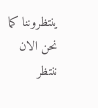ينتظروننا كما نحن الان ننتظر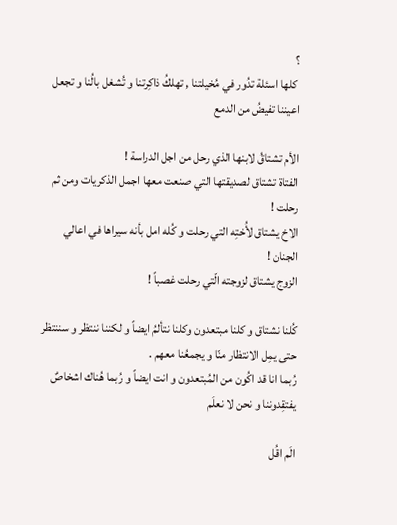؟
 كلها اسئلة تدُور في مُخيلتنا , تهلكُ ذاكِرتنا و تُشغل بالُنا و تجعل اعيننا تفيضُ من الدمع

الأم تشتاقُ لابنها الذي رحل من اجل الدراسة !
الفتاة تشتاق لصديقتها التي صنعت معها اجمل الذكريات ومن ثم رحلت !
الاخ يشتاق لأُختِه التي رحلت و كُله امل بأنه سيراها في اعالي الجنان !
الزوج يشتاق لزوجته الّتي رحلت غصباً !

كُلنا نشتاق و كلنا مبتعدون وكلنا نتألمُ ايضاً و لكننا ننتظر و سننتظر حتى يمِل الانتظار منّا و يجمعُنا معهم .
رُبما انا قد اكُون من المُبتعدون و انت ايضاً و رُبما هُناك اشخاصٌ يفتقِدوننا و نحن لا نعلَم

الَم اقُل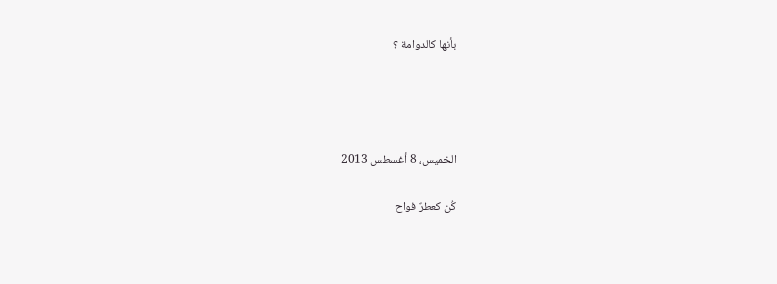بأنها كالدوامة ؟




الخميس، 8 أغسطس 2013

كُن كعطرٌ فواح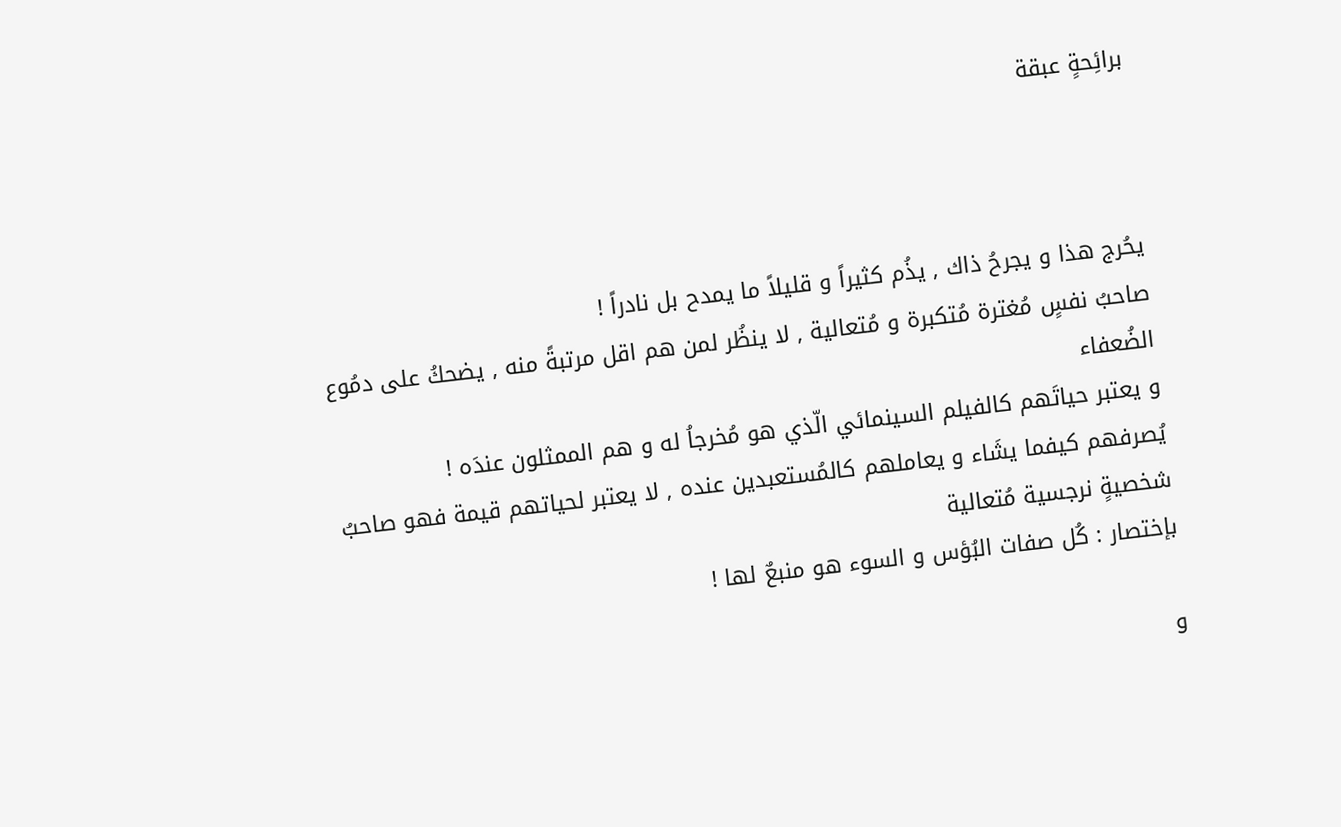برائِحةٍ عبقة



يحُرج هذا و يجرحُ ذاك , يذُم كثيراً و قليلاً ما يمدح بل نادراً !
صاحبُ نفسٍ مُغترة مُتكبرة و مُتعالية , لا ينظُر لمن هم اقل مرتبةً منه , يضحكُ على دمُوع الضُعفاء
و يعتبر حياتَهم كالفيلم السينمائي الّذي هو مُخرجاُ له و هم الممثلون عندَه !
يُصرفهم كيفما يشَاء و يعاملهم كالمُستعبدين عنده , لا يعتبر لحياتهم قيمة فهو صاحبُ شخصيةٍ نرجسية مُتعالية
بإختصار : كُل صفات البُؤس و السوء هو منبعٌ لها !

و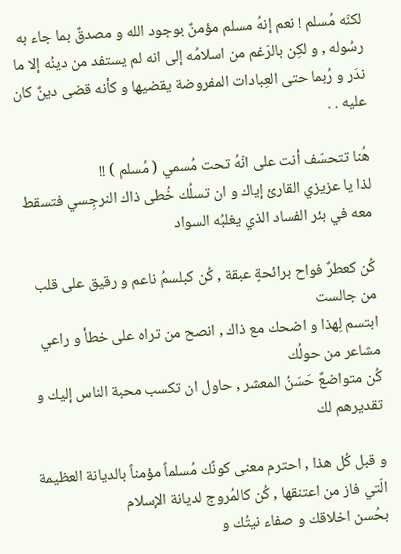لكنّه مُسلم ! نعم إنهُ مسلم مؤمنٌ بوجود الله و مصدقٌ بما جاء به رسُوله , و لكِن بالرّغم من اسلامُه إلى انه لم يستفد من دينُه إلا ما ندَر و رُبما حتى العِبادات المفروضة يقضيها و كأنه قضى دينٌ كان عليه . .

هُنا تتحسّف أنت على انّهُ تحت مُسمي ( مُسلم ) !!
لذا يا عزيزي القارئ إياك و ان تسلُك خُطى ذاك النرجِسي فتسقط معه في بئر الفساد الذي يغلبُه السواد

كُن كعطرٌ فواح برائحةٍ عبقة , كُن كبلسمُ ناعم و رقيق على قلب من جالست
ابتسم لِهذا و اضحك مع ذاك , انصح من تراه على خطأ و راعي مشاعر من حولُك
كُن متواضعٌ حَسَنُ المعشر , حاول ان تكسب محبة الناس إليك و تقديرهم لك

و قبل كُل هذا , احترم معنى كونًك مُسلماً مؤمناً بالديانة العظيمة الّتي فاز من اعتنقها , كُن كالمُروج لديانة الإسلام
بحُسن اخلاقك و صفاء نيتُك و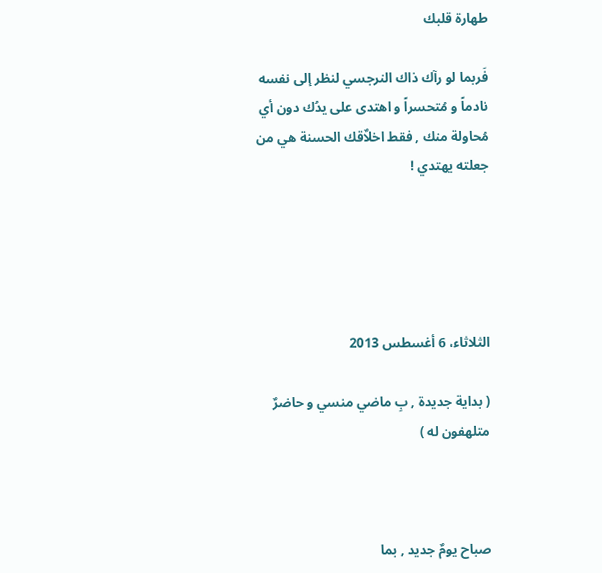طهارة قلبك

فَربما لو رآك ذاك النرجسي لنظر إلى نفسه نادماً و مُتحسراً و اهتدى على يدُك دون أي مُحاولة منك , فقط اخلاٌقك الحسنة هي من جعلته يهتدي !





الثلاثاء، 6 أغسطس 2013

( بداية جديدة , بِ ماضي منسي و حاضرٌ متلهفون له )



صباح يومٌ جديد , بما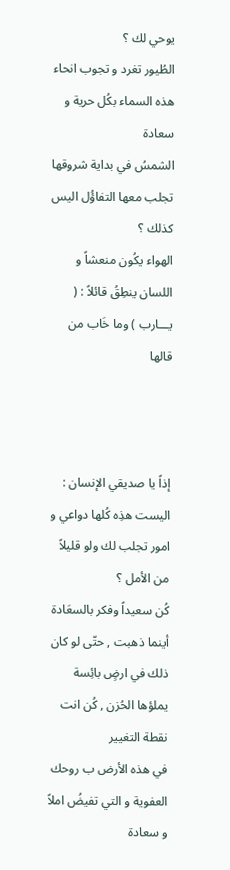يوحي لك ؟
الطُيور تغرد و تجوب انحاء هذه السماء بكُل حرية و سعادة
الشمسُ في بداية شروقها تجلب معها التفاؤُل اليس كذلك ؟
الهواء يكُون منعشاً و اللسان ينطِقُ قائلاً : ( يـــارب ) وما خَاب من قالها



إذاً يا صديقي الإنسان :
اليست هذِه كُلها دواعي و امور تجلب لك ولو قليلاً من الأمل ؟
كُن سعيداً وفكر بالسعَادة أينما ذهبت , حتّى لو كان ذلك في ارضٍ بائِسة يملؤها الحُزن , كُن انت نقطة التغيير
في هذه الأرض ب روحك العفوية و التي تفيضُ املاً و سعادة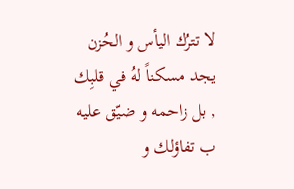لا تترُك اليأس و الحُزن يجد مسكناً لهُ في قلبِك , بل زاحمه و ضيّق عليه  ب تفاؤلك و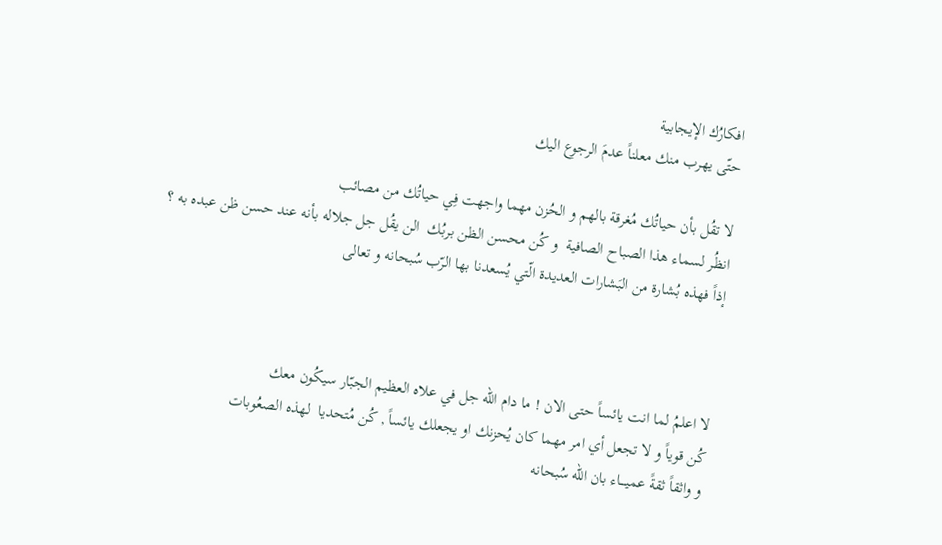افكارُك الإيجابية
حتّى يهرب منك معلناً عدمَ الرجوع اليك

لا تقُل بأن حياتُك مُغرقة بالهم و الحُزن مهما واجهت فِي حياتُك من مصائب
انظُر لسماء هذا الصباح الصافية  و كُن محسن الظن بربُك  الن يقُل جل جلاله بأنه عند حسن ظن عبده به ؟
إذاً فهذه بُشارة من البَشارات العديدة الّتي يُسعدنا بها الرّب سُبحانه و تعالى



لا اعلمُ لما انت يائساً حتى الان ! ما دام الله جل في علاه العظيم الجبّار سيكُون معك
كُن قوياً و لا تجعل أي امر مهما كان يُحزنك او يجعلك يائساً , كُن مُتحديا  لهذه الصعُوبات
و واثقاً ثقةً عميــــاء بان الله سُبحانه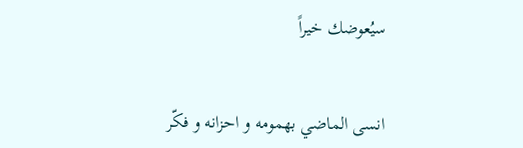سيُعوضك خيراً


انسى الماضي بهمومه و احزانه و فكّر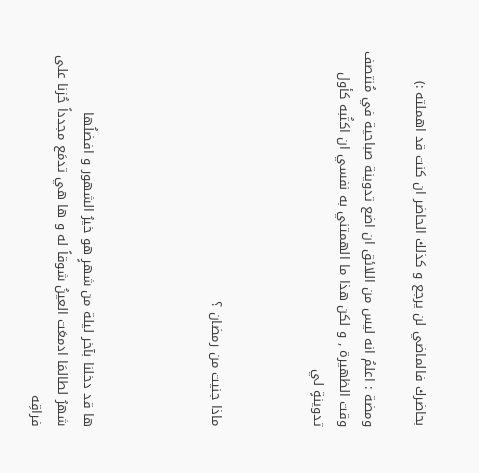بحاضرك فالماضي لن يرجع و كذلك الحاضر ان كنت قد اهملته :)

ومضة : اعلمُ انه ليس من اللائق ان اضع تدوينة صباحية في مُنتصف وقت الظهيرة , و لكن هذا ما الهمتني به نفسي ان اكتُبه كأول تدوينةٍ لي



ماذا جنيت من رمضان ؟




ها قد دخلنا بآخر ليلة من شهرٍ هو خيرُ الشهور و افضلُها
شهرُ لطالمَا ادمعَت العينُ شوقاً له و ها هي تدمَع مجدداً حُزنا على فراقِه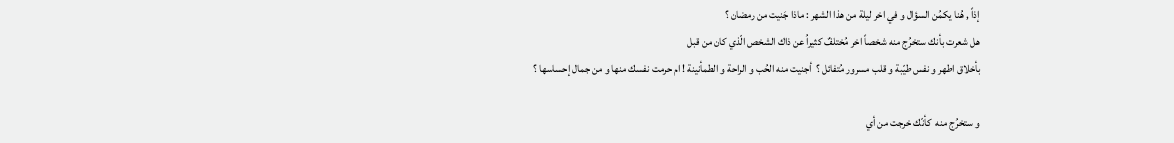إذاً , هُنا يكمُن السؤال و في اخر ليلة من هذا الشهر : ماذا جَنيت من رمضان ؟
هل شعرت بأنك ستخرُج منه شخصاً اخر مُختلفٌ كثيراُ عن ذاك الشخص الّذي كان من قبل
بأخلاق اطهر و نفس طيّبة و قلب مسرور مُتفائل ؟  أجنيت منه الحُب و الراحة و الطمأنينة ! ام حرمت نفسك منها و من جمال إحساسها ؟

و ستخرُج منه  كأنّك خرجت من أي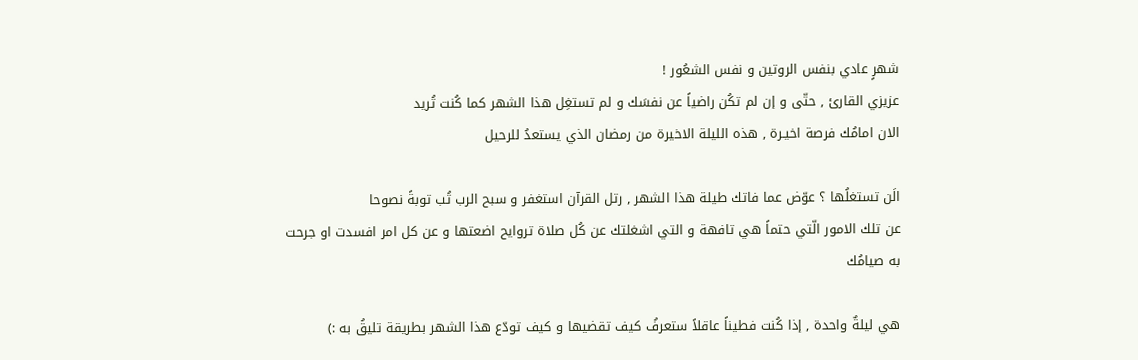شهرٍ عادي بنفس الروتين و نفس الشعُور !
عزيزي القارئ , حتّى و إن لم تكُن راضياً عن نفسَك و لم تستغِل هذا الشهر كما كُنت تُريد
الان امامُك فرصة اخيـرة , هذه الليلة الاخيرة من رمضان الذي يستعدُ للرحيل

الَن تستغلُها ؟ عوّض عما فاتك طيلة هذا الشهر , رتل القرآن استغفر و سبح الرب تُب توبةً نصوحا
عن تلك الامور الّتي حتماً هي تافهة و التي اشغلتك عن كُل صلاة تروايح اضعتها و عن كل امر افسدت او جرحت به صيامُك

هي ليلةٌ واحدة , إذا كُنت فطيناً عاقلاً ستعرفُ كيف تقضيها و كيف تودّع هذا الشهر بطريقة تليقُ به :)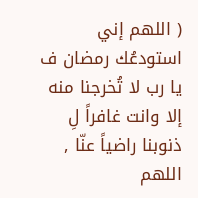( اللهم إني استودعُك رمضان ف يا رب لا تُخرجنا منه إلا وانت غافراً لِ ذنوبنا راضياً عنّا , اللهم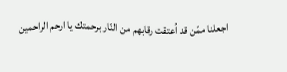اجعلنا ممّن قد اُعتقت رقابهم من النّار برحمتك يا ارحم الراحمين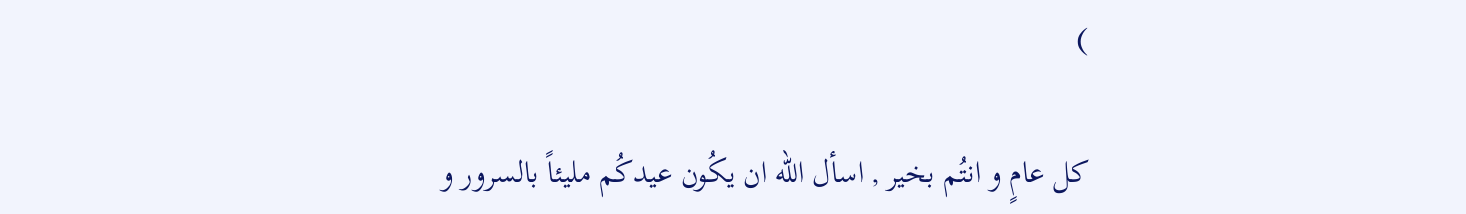)

كل عامٍ و انتُم بخير , اسأل الله ان يكُون عيدكُم مليئاً بالسرور و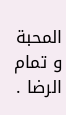المحبة و تمام الرضا .